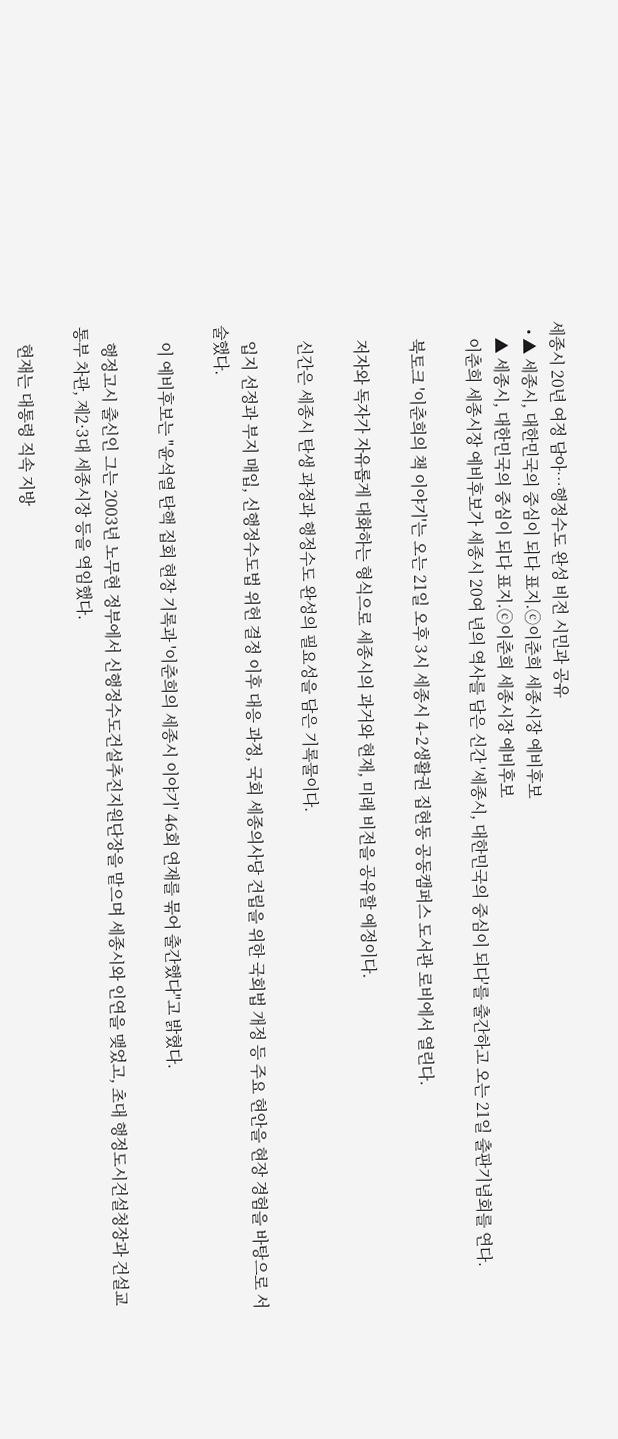세종시 20년 여정 담아…행정수도 완성 비전 시민과 공유
  • ▲ 세종시, 대한민국의 중심이 되다 표지.ⓒ이춘희 세종시장 예비후보
    ▲ 세종시, 대한민국의 중심이 되다 표지.ⓒ이춘희 세종시장 예비후보
    이춘희 세종시장 예비후보가 세종시 20여 년의 역사를 담은 신간 '세종시, 대한민국의 중심이 되다'를 출간하고 오는 21일 출판기념회를 연다.

    북토크 '이춘희의 책 이야기'는 오는 21일 오후 3시 세종시 4-2생활권 집현동 공동캠퍼스 도서관 로비에서 열린다.

    저자와 독자가 자유롭게 대화하는 형식으로 세종시의 과거와 현재, 미래 비전을 공유할 예정이다.

    신간은 세종시 탄생 과정과 행정수도 완성의 필요성을 담은 기록물이다.

    입지 선정과 부지 매입, 신행정수도법 위헌 결정 이후 대응 과정, 국회 세종의사당 건립을 위한 국회법 개정 등 주요 현안을 현장 경험을 바탕으로 서술했다.

    이 예비후보는 "윤석열 탄핵 집회 현장 기록과 '이춘희의 세종시 이야기' 46회 연재를 묶어 출간했다"고 밝혔다.

    행정고시 출신인 그는 2003년 노무현 정부에서 신행정수도건설추진지원단장을 맡으며 세종시와 인연을 맺었고, 초대 행정도시건설청장과 건설교통부 차관, 제2·3대 세종시장 등을 역임했다.

    현재는 대통령 직속 지방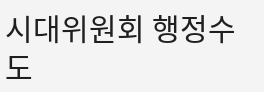시대위원회 행정수도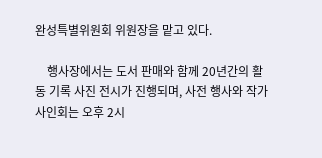완성특별위원회 위원장을 맡고 있다.

    행사장에서는 도서 판매와 함께 20년간의 활동 기록 사진 전시가 진행되며, 사전 행사와 작가 사인회는 오후 2시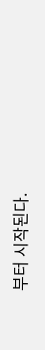부터 시작된다.